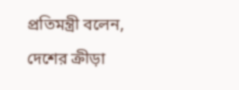প্রতিমন্ত্রী বলেন, দেশের ক্রীড়া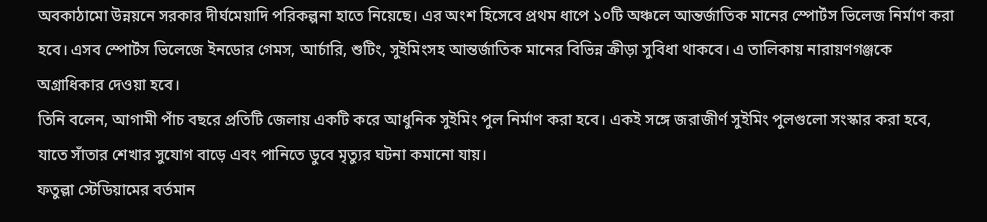অবকাঠামো উন্নয়নে সরকার দীর্ঘমেয়াদি পরিকল্পনা হাতে নিয়েছে। এর অংশ হিসেবে প্রথম ধাপে ১০টি অঞ্চলে আন্তর্জাতিক মানের স্পোর্টস ভিলেজ নির্মাণ করা হবে। এসব স্পোর্টস ভিলেজে ইনডোর গেমস, আর্চারি, শুটিং, সুইমিংসহ আন্তর্জাতিক মানের বিভিন্ন ক্রীড়া সুবিধা থাকবে। এ তালিকায় নারায়ণগঞ্জকে অগ্রাধিকার দেওয়া হবে।
তিনি বলেন, আগামী পাঁচ বছরে প্রতিটি জেলায় একটি করে আধুনিক সুইমিং পুল নির্মাণ করা হবে। একই সঙ্গে জরাজীর্ণ সুইমিং পুলগুলো সংস্কার করা হবে, যাতে সাঁতার শেখার সুযোগ বাড়ে এবং পানিতে ডুবে মৃত্যুর ঘটনা কমানো যায়।
ফতুল্লা স্টেডিয়ামের বর্তমান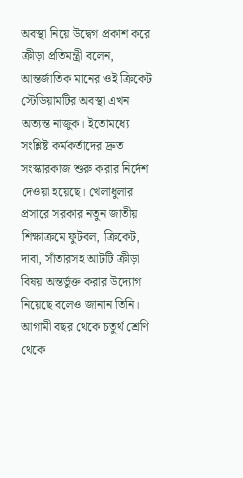অবস্থা নিয়ে উদ্বেগ প্রকাশ করে ক্রীড়া প্রতিমন্ত্রী বলেন, আন্তর্জাতিক মানের ওই ক্রিকেট স্টেডিয়ামটির অবস্থা এখন অত্যন্ত নাজুক। ইতোমধ্যে সংশ্লিষ্ট কর্মকর্তাদের দ্রুত সংস্কারকাজ শুরু করার নির্দেশ দেওয়া হয়েছে। খেলাধুলার প্রসারে সরকার নতুন জাতীয় শিক্ষাক্রমে ফুটবল, ক্রিকেট, দাবা, সাঁতারসহ আটটি ক্রীড়া বিষয় অন্তর্ভুক্ত করার উদ্যোগ নিয়েছে বলেও জানান তিনি।
আগামী বছর থেকে চতুর্থ শ্রেণি থেকে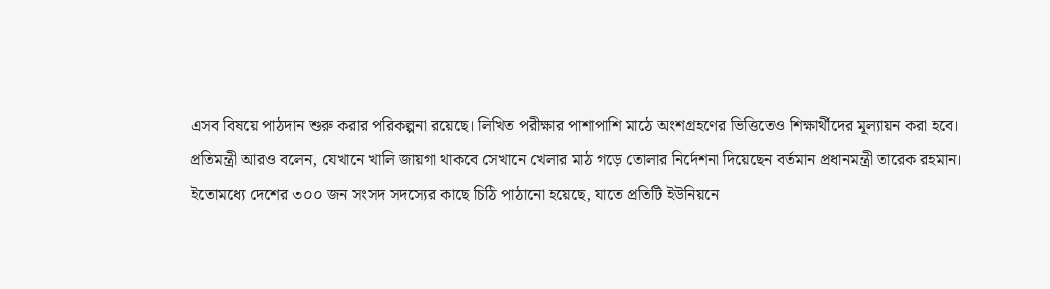এসব বিষয়ে পাঠদান শুরু করার পরিকল্পনা রয়েছে। লিখিত পরীক্ষার পাশাপাশি মাঠে অংশগ্রহণের ভিত্তিতেও শিক্ষার্থীদের মূল্যায়ন করা হবে।
প্রতিমন্ত্রী আরও বলেন, যেখানে খালি জায়গা থাকবে সেখানে খেলার মাঠ গড়ে তোলার নির্দেশনা দিয়েছেন বর্তমান প্রধানমন্ত্রী তারেক রহমান। ইতোমধ্যে দেশের ৩০০ জন সংসদ সদস্যের কাছে চিঠি পাঠানো হয়েছে, যাতে প্রতিটি ইউনিয়নে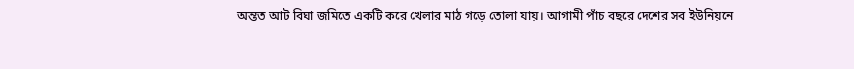অন্তত আট বিঘা জমিতে একটি করে খেলার মাঠ গড়ে তোলা যায়। আগামী পাঁচ বছরে দেশের সব ইউনিয়নে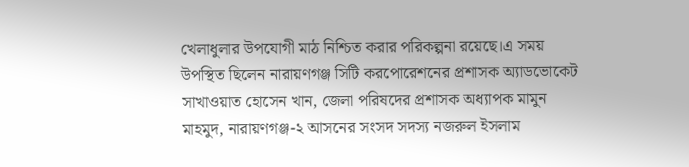খেলাধুলার উপযোগী মাঠ নিশ্চিত করার পরিকল্পনা রয়েছে।এ সময় উপস্থিত ছিলেন নারায়ণগঞ্জ সিটি করপোরেশনের প্রশাসক অ্যাডভোকেট সাখাওয়াত হোসেন খান, জেলা পরিষদের প্রশাসক অধ্যাপক মামুন মাহমুদ, নারায়ণগঞ্জ-২ আসনের সংসদ সদস্য নজরুল ইসলাম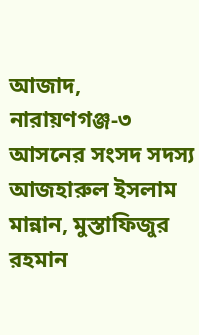আজাদ, নারায়ণগঞ্জ-৩ আসনের সংসদ সদস্য আজহারুল ইসলাম মান্নান, মুস্তাফিজুর রহমান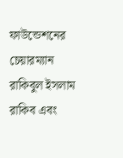ফাউন্ডেশনের চেয়ারম্যান রাকিবুল ইসলাম রাকিব এবং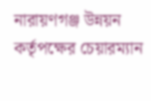নারায়ণগঞ্জ উন্নয়ন কর্তৃপক্ষের চেয়ারম্যান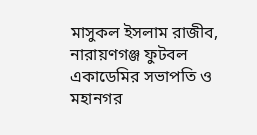মাসুকল ইসলাম রাজীব, নারায়ণগঞ্জ ফুটবল একাডেমির সভাপতি ও মহানগর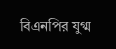বিএনপির যুগ্ম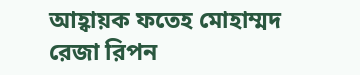আহ্বায়ক ফতেহ মোহাম্মদ রেজা রিপন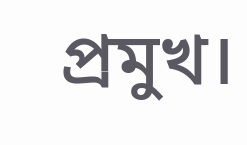প্রমুখ।